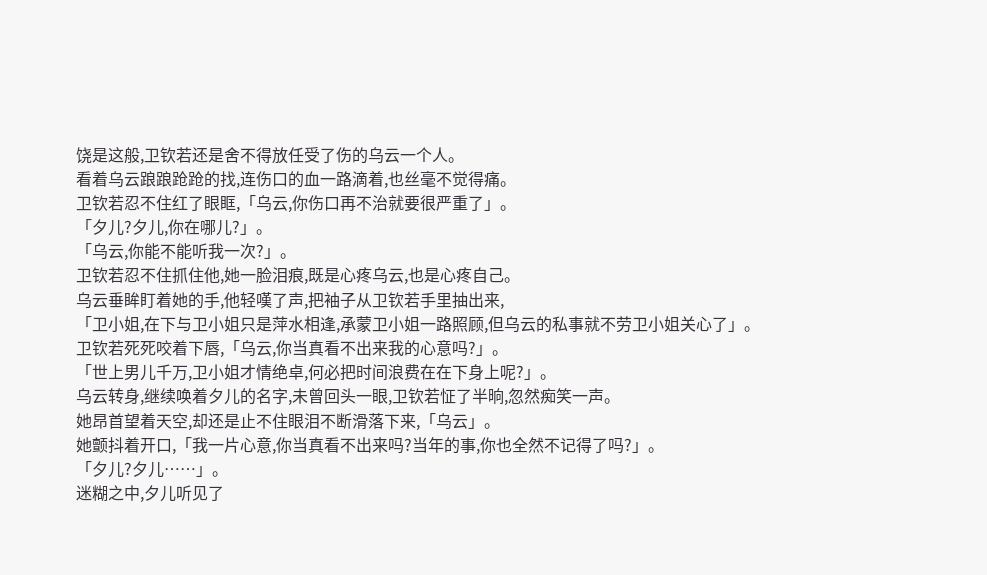饶是这般,卫钦若还是舍不得放任受了伤的乌云一个人。
看着乌云踉踉跄跄的找,连伤口的血一路滴着,也丝毫不觉得痛。
卫钦若忍不住红了眼眶,「乌云,你伤口再不治就要很严重了」。
「夕儿?夕儿,你在哪儿?」。
「乌云,你能不能听我一次?」。
卫钦若忍不住抓住他,她一脸泪痕,既是心疼乌云,也是心疼自己。
乌云垂眸盯着她的手,他轻嘆了声,把袖子从卫钦若手里抽出来,
「卫小姐,在下与卫小姐只是萍水相逢,承蒙卫小姐一路照顾,但乌云的私事就不劳卫小姐关心了」。
卫钦若死死咬着下唇,「乌云,你当真看不出来我的心意吗?」。
「世上男儿千万,卫小姐才情绝卓,何必把时间浪费在在下身上呢?」。
乌云转身,继续唤着夕儿的名字,未曾回头一眼,卫钦若怔了半晌,忽然痴笑一声。
她昂首望着天空,却还是止不住眼泪不断滑落下来,「乌云」。
她颤抖着开口,「我一片心意,你当真看不出来吗?当年的事,你也全然不记得了吗?」。
「夕儿?夕儿……」。
迷糊之中,夕儿听见了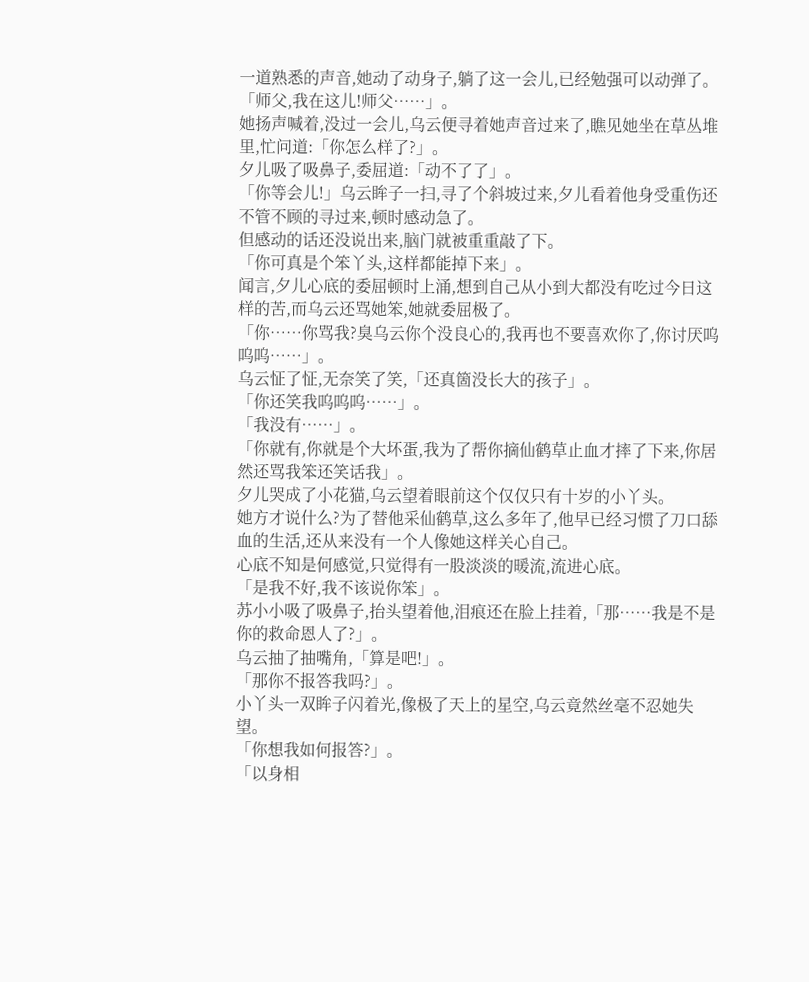一道熟悉的声音,她动了动身子,躺了这一会儿,已经勉强可以动弹了。
「师父,我在这儿!师父……」。
她扬声喊着,没过一会儿,乌云便寻着她声音过来了,瞧见她坐在草丛堆里,忙问道:「你怎么样了?」。
夕儿吸了吸鼻子,委屈道:「动不了了」。
「你等会儿!」乌云眸子一扫,寻了个斜坡过来,夕儿看着他身受重伤还不管不顾的寻过来,顿时感动急了。
但感动的话还没说出来,脑门就被重重敲了下。
「你可真是个笨丫头,这样都能掉下来」。
闻言,夕儿心底的委屈顿时上涌,想到自己从小到大都没有吃过今日这样的苦,而乌云还骂她笨,她就委屈极了。
「你……你骂我?臭乌云你个没良心的,我再也不要喜欢你了,你讨厌呜呜呜……」。
乌云怔了怔,无奈笑了笑,「还真箇没长大的孩子」。
「你还笑我呜呜呜……」。
「我没有……」。
「你就有,你就是个大坏蛋,我为了帮你摘仙鹤草止血才摔了下来,你居然还骂我笨还笑话我」。
夕儿哭成了小花猫,乌云望着眼前这个仅仅只有十岁的小丫头。
她方才说什么?为了替他采仙鹤草,这么多年了,他早已经习惯了刀口舔血的生活,还从来没有一个人像她这样关心自己。
心底不知是何感觉,只觉得有一股淡淡的暖流,流进心底。
「是我不好,我不该说你笨」。
苏小小吸了吸鼻子,抬头望着他,泪痕还在脸上挂着,「那……我是不是你的救命恩人了?」。
乌云抽了抽嘴角,「算是吧!」。
「那你不报答我吗?」。
小丫头一双眸子闪着光,像极了天上的星空,乌云竟然丝毫不忍她失望。
「你想我如何报答?」。
「以身相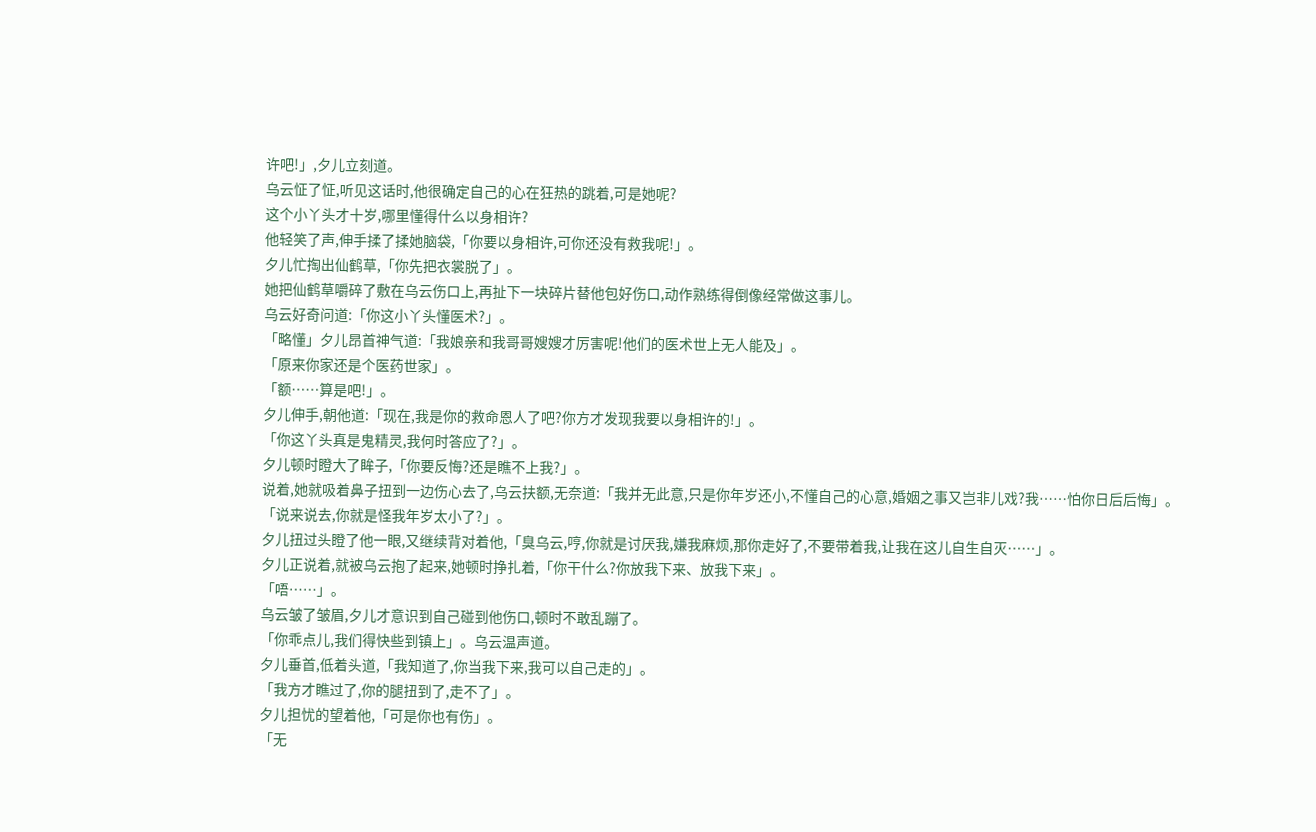许吧!」,夕儿立刻道。
乌云怔了怔,听见这话时,他很确定自己的心在狂热的跳着,可是她呢?
这个小丫头才十岁,哪里懂得什么以身相许?
他轻笑了声,伸手揉了揉她脑袋,「你要以身相许,可你还没有救我呢!」。
夕儿忙掏出仙鹤草,「你先把衣裳脱了」。
她把仙鹤草嚼碎了敷在乌云伤口上,再扯下一块碎片替他包好伤口,动作熟练得倒像经常做这事儿。
乌云好奇问道:「你这小丫头懂医术?」。
「略懂」夕儿昂首神气道:「我娘亲和我哥哥嫂嫂才厉害呢!他们的医术世上无人能及」。
「原来你家还是个医药世家」。
「额……算是吧!」。
夕儿伸手,朝他道:「现在,我是你的救命恩人了吧?你方才发现我要以身相许的!」。
「你这丫头真是鬼精灵,我何时答应了?」。
夕儿顿时瞪大了眸子,「你要反悔?还是瞧不上我?」。
说着,她就吸着鼻子扭到一边伤心去了,乌云扶额,无奈道:「我并无此意,只是你年岁还小,不懂自己的心意,婚姻之事又岂非儿戏?我……怕你日后后悔」。
「说来说去,你就是怪我年岁太小了?」。
夕儿扭过头瞪了他一眼,又继续背对着他,「臭乌云,哼,你就是讨厌我,嫌我麻烦,那你走好了,不要带着我,让我在这儿自生自灭……」。
夕儿正说着,就被乌云抱了起来,她顿时挣扎着,「你干什么?你放我下来、放我下来」。
「唔……」。
乌云皱了皱眉,夕儿才意识到自己碰到他伤口,顿时不敢乱蹦了。
「你乖点儿,我们得快些到镇上」。乌云温声道。
夕儿垂首,低着头道,「我知道了,你当我下来,我可以自己走的」。
「我方才瞧过了,你的腿扭到了,走不了」。
夕儿担忧的望着他,「可是你也有伤」。
「无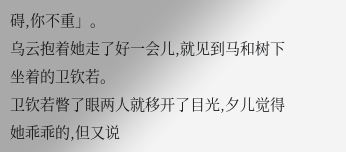碍,你不重」。
乌云抱着她走了好一会儿,就见到马和树下坐着的卫钦若。
卫钦若瞥了眼两人就移开了目光,夕儿觉得她乖乖的,但又说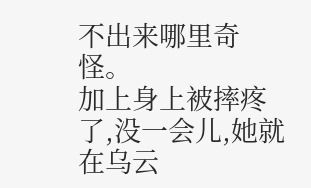不出来哪里奇怪。
加上身上被摔疼了,没一会儿,她就在乌云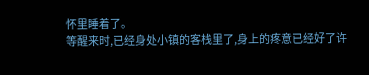怀里睡着了。
等醒来时,已经身处小镇的客栈里了,身上的疼意已经好了许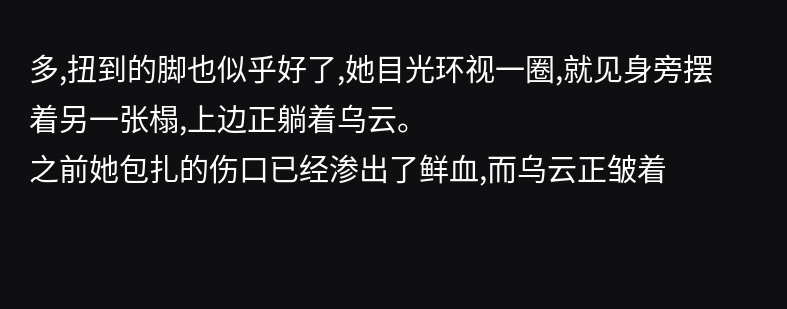多,扭到的脚也似乎好了,她目光环视一圈,就见身旁摆着另一张榻,上边正躺着乌云。
之前她包扎的伤口已经渗出了鲜血,而乌云正皱着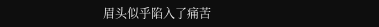眉头似乎陷入了痛苦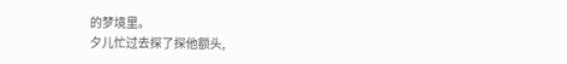的梦境里。
夕儿忙过去探了探他额头,